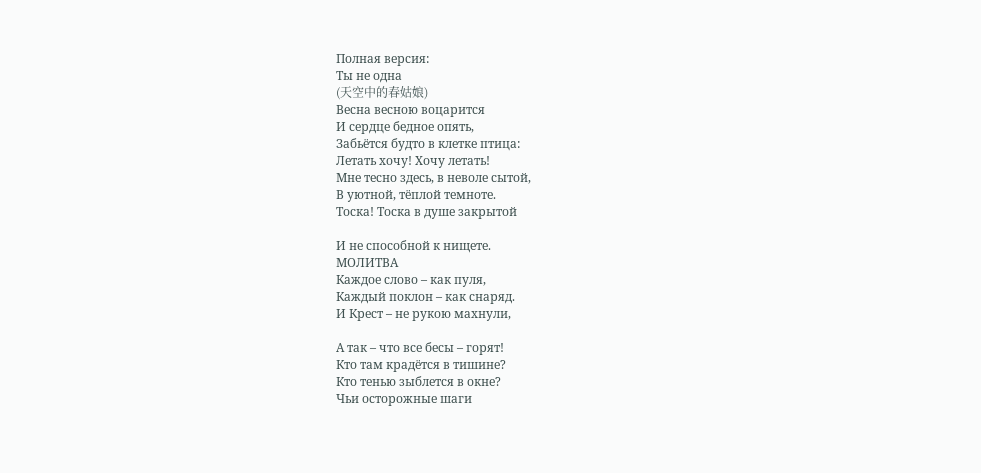Полная версия:
Ты не одна
(天空中的春姑娘)
Весна весною воцарится
И сердце бедное опять,
Забьётся будто в клетке птица:
Летать хочу! Хочу летать!
Мне тесно здесь, в неволе сытой,
В уютной, тёплой темноте.
Тоска! Тоска в душе закрытой

И не способной к нищете.
МОЛИТВА
Каждое слово – как пуля,
Каждый поклон – как снаряд.
И Крест – не рукою махнули,

А так – что все бесы – горят!
Кто там крадётся в тишине?
Кто тенью зыблется в окне?
Чьи осторожные шаги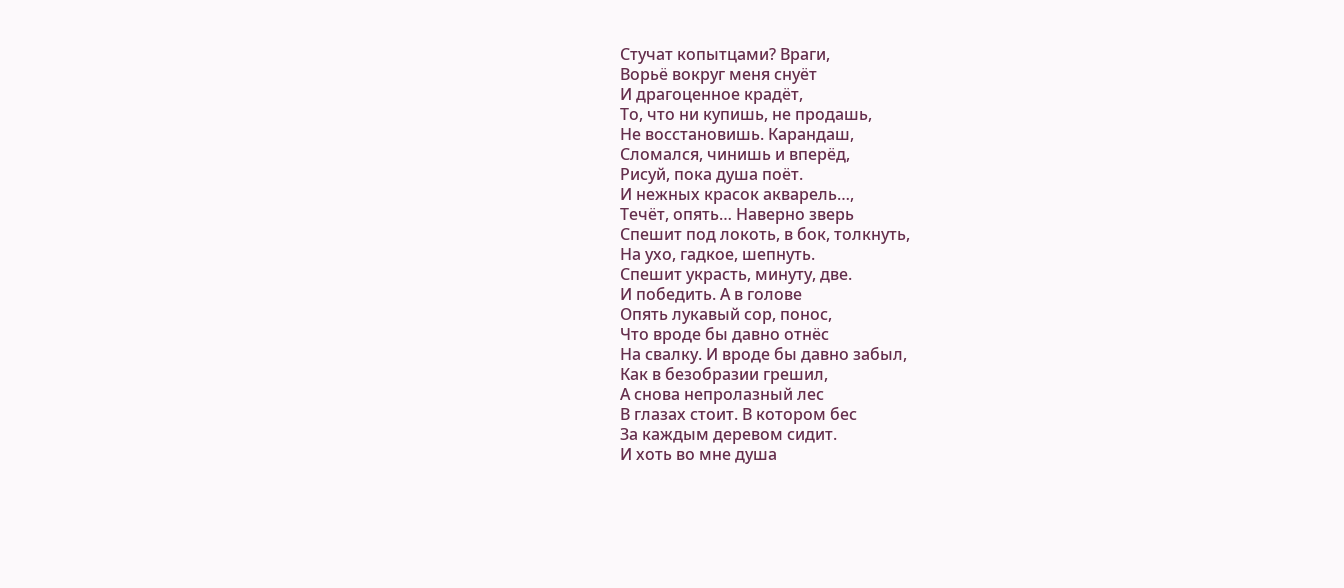Стучат копытцами? Враги,
Ворьё вокруг меня снуёт
И драгоценное крадёт,
То, что ни купишь, не продашь,
Не восстановишь. Карандаш,
Сломался, чинишь и вперёд,
Рисуй, пока душа поёт.
И нежных красок акварель…,
Течёт, опять… Наверно зверь
Спешит под локоть, в бок, толкнуть,
На ухо, гадкое, шепнуть.
Спешит украсть, минуту, две.
И победить. А в голове
Опять лукавый сор, понос,
Что вроде бы давно отнёс
На свалку. И вроде бы давно забыл,
Как в безобразии грешил,
А снова непролазный лес
В глазах стоит. В котором бес
За каждым деревом сидит.
И хоть во мне душа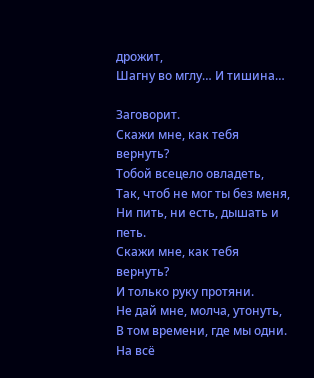дрожит,
Шагну во мглу… И тишина…

Заговорит.
Скажи мне, как тебя вернуть?
Тобой всецело овладеть,
Так, чтоб не мог ты без меня,
Ни пить, ни есть, дышать и петь.
Скажи мне, как тебя вернуть?
И только руку протяни.
Не дай мне, молча, утонуть,
В том времени, где мы одни.
На всё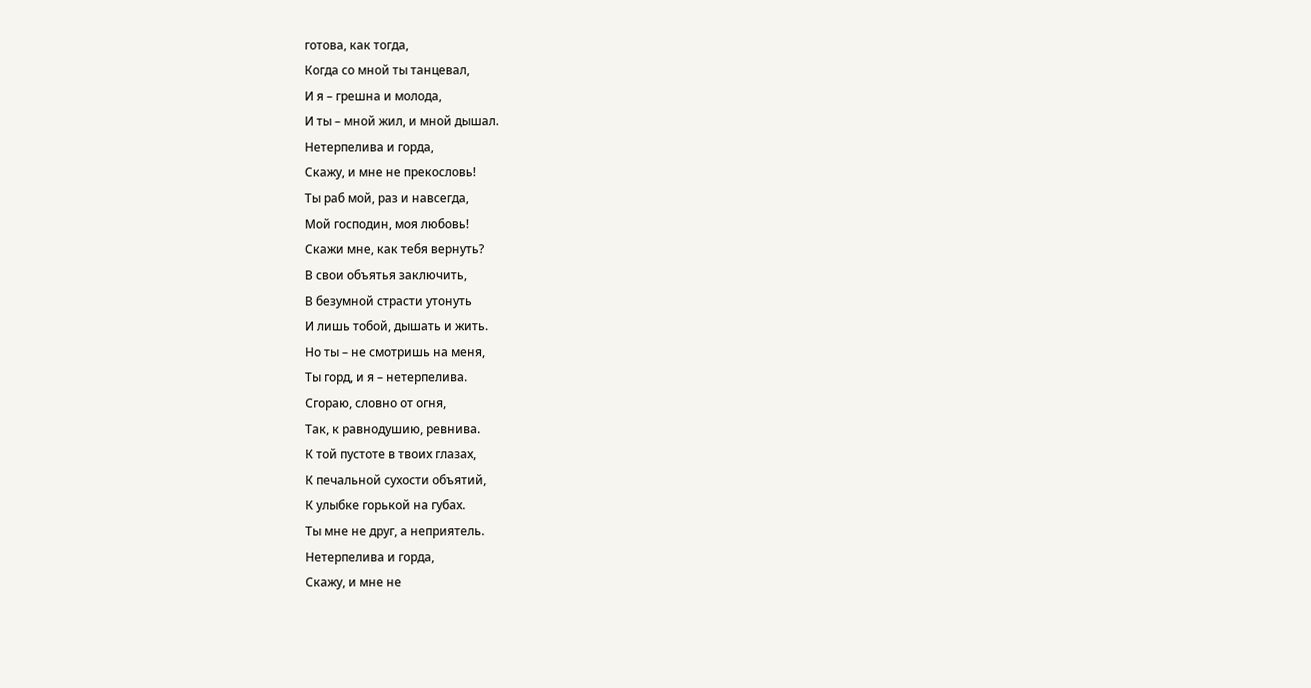готова, как тогда,
Когда со мной ты танцевал,
И я – грешна и молода,
И ты – мной жил, и мной дышал.
Нетерпелива и горда,
Скажу, и мне не прекословь!
Ты раб мой, раз и навсегда,
Мой господин, моя любовь!
Скажи мне, как тебя вернуть?
В свои объятья заключить,
В безумной страсти утонуть
И лишь тобой, дышать и жить.
Но ты – не смотришь на меня,
Ты горд, и я – нетерпелива.
Сгораю, словно от огня,
Так, к равнодушию, ревнива.
К той пустоте в твоих глазах,
К печальной сухости объятий,
К улыбке горькой на губах.
Ты мне не друг, а неприятель.
Нетерпелива и горда,
Скажу, и мне не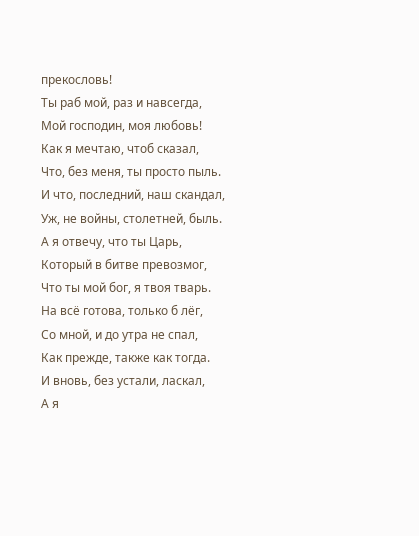прекословь!
Ты раб мой, раз и навсегда,
Мой господин, моя любовь!
Как я мечтаю, чтоб сказал,
Что, без меня, ты просто пыль.
И что, последний, наш скандал,
Уж, не войны, столетней, быль.
А я отвечу, что ты Царь,
Который в битве превозмог,
Что ты мой бог, я твоя тварь.
На всё готова, только б лёг,
Со мной, и до утра не спал,
Как прежде, также как тогда.
И вновь, без устали, ласкал,
А я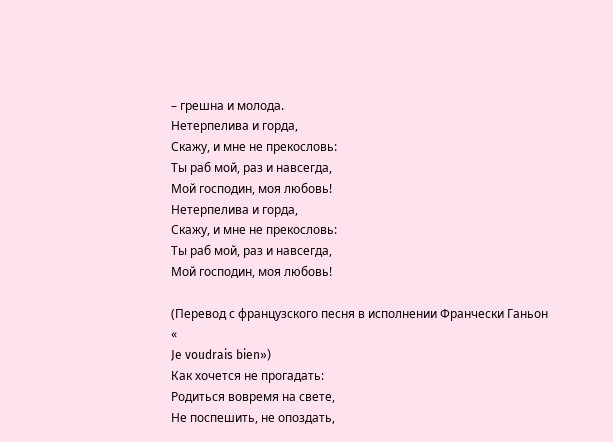– грешна и молода.
Нетерпелива и горда,
Скажу, и мне не прекословь:
Ты раб мой, раз и навсегда,
Мой господин, моя любовь!
Нетерпелива и горда,
Скажу, и мне не прекословь:
Ты раб мой, раз и навсегда,
Мой господин, моя любовь!

(Перевод с французского песня в исполнении Франчески Ганьон «
Je voudrais bien»)
Как хочется не прогадать:
Родиться вовремя на свете,
Не поспешить, не опоздать,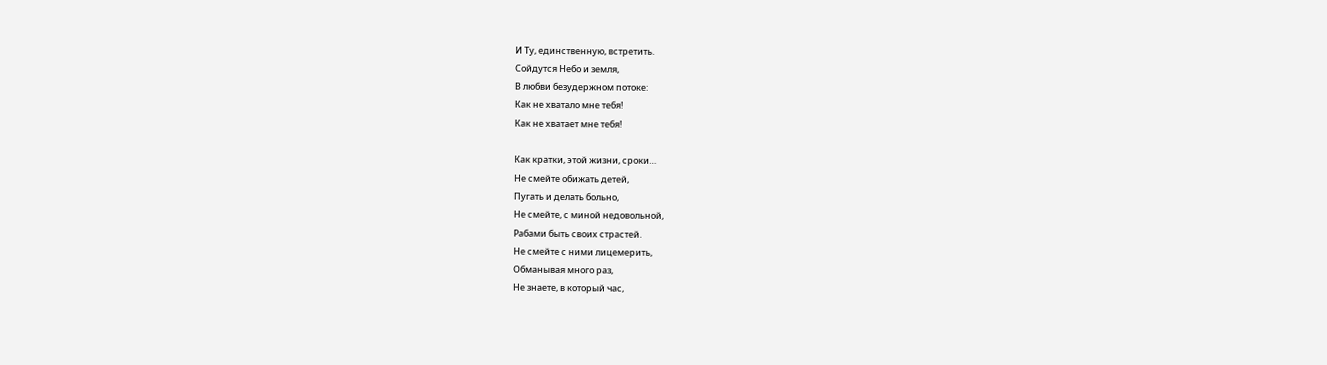И Ту, единственную, встретить.
Сойдутся Небо и земля,
В любви безудержном потоке:
Как не хватало мне тебя!
Как не хватает мне тебя!

Как кратки, этой жизни, сроки…
Не смейте обижать детей,
Пугать и делать больно,
Не смейте, с миной недовольной,
Рабами быть своих страстей.
Не смейте с ними лицемерить,
Обманывая много раз,
Не знаете, в который час,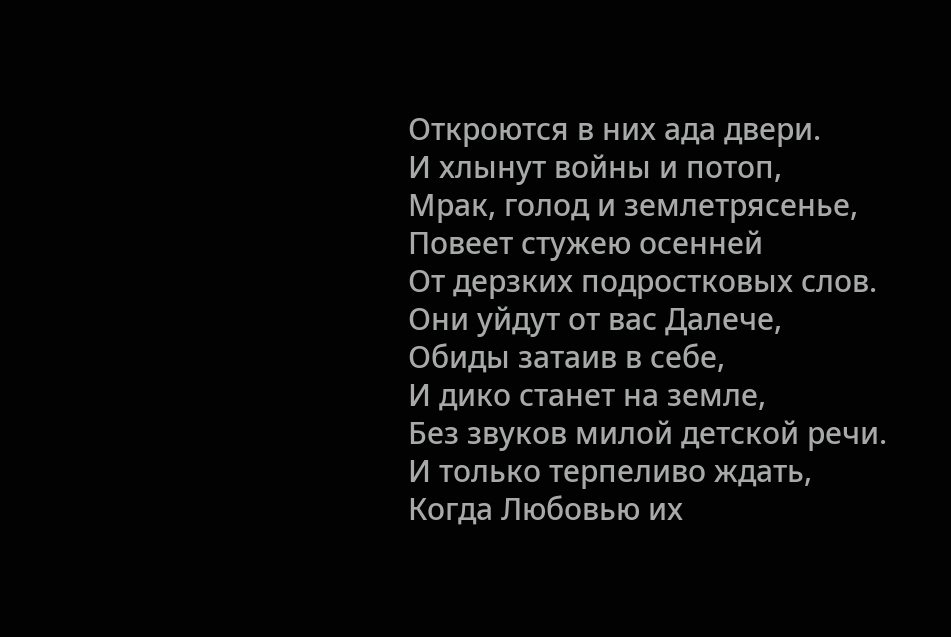Откроются в них ада двери.
И хлынут войны и потоп,
Мрак, голод и землетрясенье,
Повеет стужею осенней
От дерзких подростковых слов.
Они уйдут от вас Далече,
Обиды затаив в себе,
И дико станет на земле,
Без звуков милой детской речи.
И только терпеливо ждать,
Когда Любовью их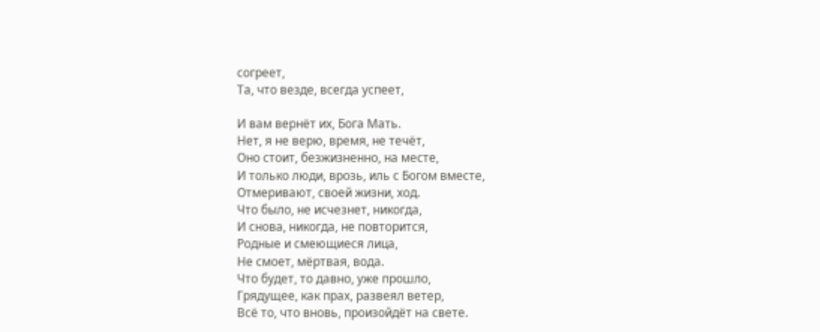согреет,
Та, что везде, всегда успеет,

И вам вернёт их, Бога Мать.
Нет, я не верю, время, не течёт,
Оно стоит, безжизненно, на месте,
И только люди, врозь, иль с Богом вместе,
Отмеривают, своей жизни, ход.
Что было, не исчезнет, никогда,
И снова, никогда, не повторится,
Родные и смеющиеся лица,
Не смоет, мёртвая, вода.
Что будет, то давно, уже прошло,
Грядущее, как прах, развеял ветер,
Всё то, что вновь, произойдёт на свете.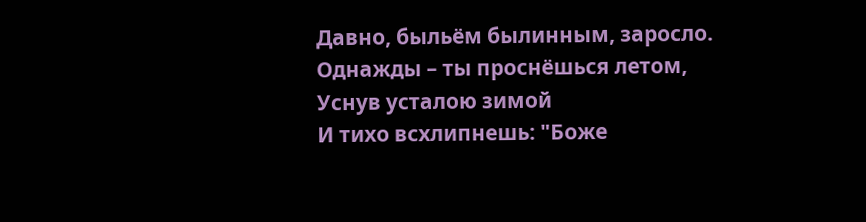Давно, быльём былинным, заросло.
Однажды – ты проснёшься летом,
Уснув усталою зимой
И тихо всхлипнешь: "Боже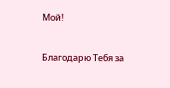Мой!

Благодарю Тебя за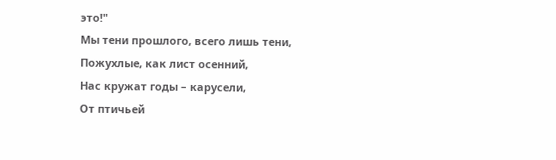это!"
Мы тени прошлого, всего лишь тени,
Пожухлые, как лист осенний,
Нас кружат годы – карусели,
От птичьей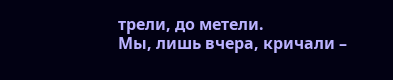трели, до метели.
Мы, лишь вчера, кричали –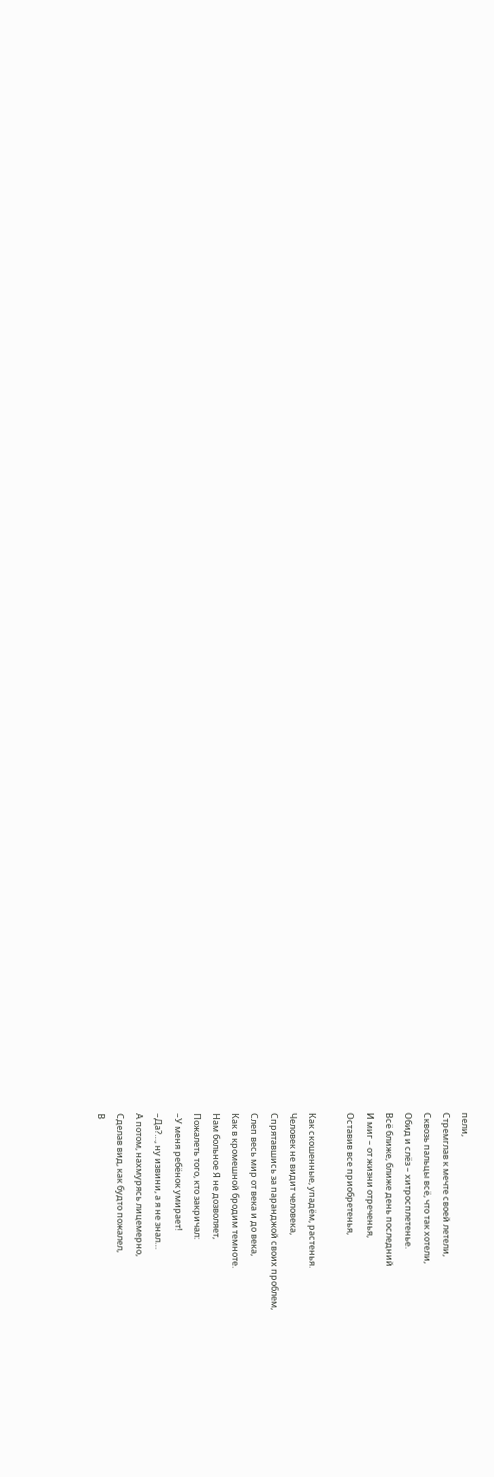пели,
Стремглав к мечте своей летели,
Сквозь пальцы всё, что так хотели,
Обид и слёз – хитросплетенье.
Всё ближе, ближе день последний
И миг – от жизни отреченья,
Оставив все приобретенья,

Как скошенные, упадём, растенья.
Человек не видит человека,
Спрятавшись за паранджой своих проблем,
Слеп весь мир от века и до века,
Как в кромешной бродим темноте.
Нам больное Я не дозволяет,
Пожалеть того, кто закричал:
–У меня ребёнок умирает!
–Да?…, ну извини, а я не знал…
А потом, нахмурясь лицемерно,
Сделав вид, как будто пожалел,
В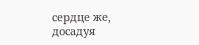сердце же, досадуя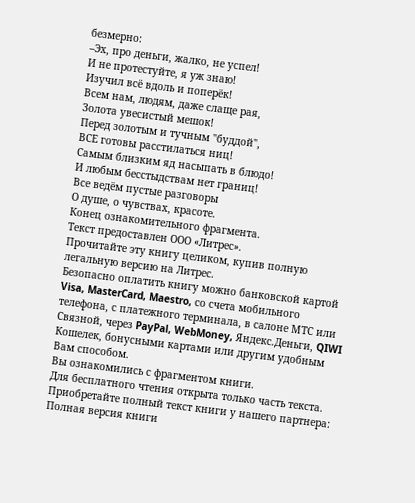безмерно:
–Эх, про деньги, жалко, не успел!
И не протестуйте, я уж знаю!
Изучил всё вдоль и поперёк!
Всем нам, людям, даже слаще рая,
Золота увесистый мешок!
Перед золотым и тучным "буддой",
ВСЕ готовы расстилаться ниц!
Самым близким яд насыпать в блюдо!
И любым бесстыдствам нет границ!
Все ведём пустые разговоры
О душе, о чувствах, красоте.
Конец ознакомительного фрагмента.
Текст предоставлен ООО «Литрес».
Прочитайте эту книгу целиком, купив полную легальную версию на Литрес.
Безопасно оплатить книгу можно банковской картой Visa, MasterCard, Maestro, со счета мобильного телефона, с платежного терминала, в салоне МТС или Связной, через PayPal, WebMoney, Яндекс.Деньги, QIWI Кошелек, бонусными картами или другим удобным Вам способом.
Вы ознакомились с фрагментом книги.
Для бесплатного чтения открыта только часть текста.
Приобретайте полный текст книги у нашего партнера:
Полная версия книги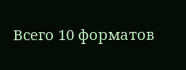Всего 10 форматов